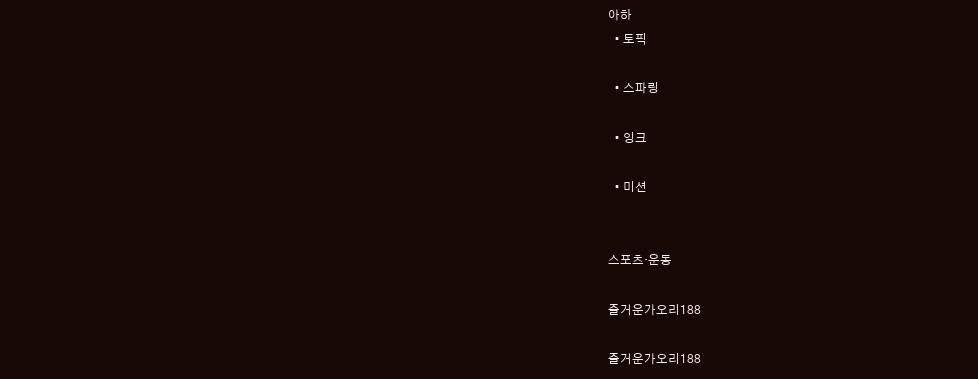아하
  • 토픽

  • 스파링

  • 잉크

  • 미션


스포츠·운동

즐거운가오리188

즐거운가오리188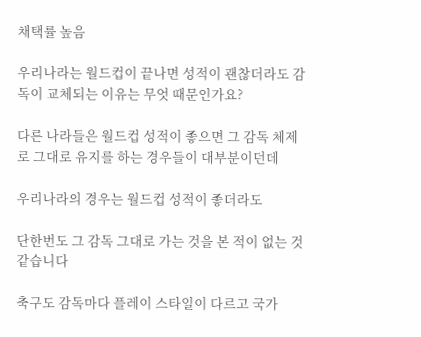채택률 높음

우리나라는 월드컵이 끝나면 성적이 괜찮더라도 감독이 교체되는 이유는 무엇 때문인가요?

다른 나라들은 월드컵 성적이 좋으면 그 감독 체제로 그대로 유지를 하는 경우들이 대부분이던데

우리나라의 경우는 월드컵 성적이 좋더라도

단한번도 그 감독 그대로 가는 것을 본 적이 없는 것 같습니다

축구도 감독마다 플레이 스타일이 다르고 국가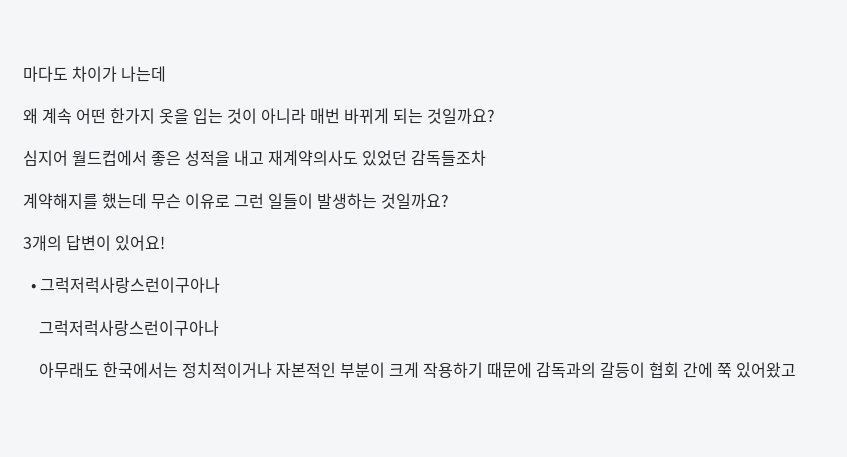마다도 차이가 나는데

왜 계속 어떤 한가지 옷을 입는 것이 아니라 매번 바뀌게 되는 것일까요?

심지어 월드컵에서 좋은 성적을 내고 재계약의사도 있었던 감독들조차

계약해지를 했는데 무슨 이유로 그런 일들이 발생하는 것일까요?

3개의 답변이 있어요!

  • 그럭저럭사랑스런이구아나

    그럭저럭사랑스런이구아나

    아무래도 한국에서는 정치적이거나 자본적인 부분이 크게 작용하기 때문에 감독과의 갈등이 협회 간에 쭉 있어왔고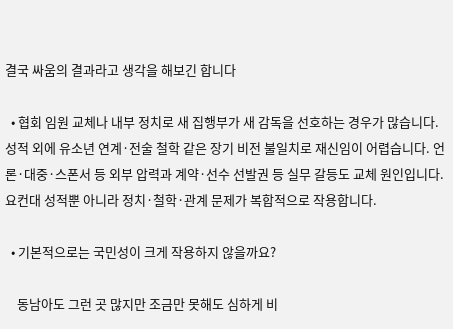결국 싸움의 결과라고 생각을 해보긴 합니다

  • 협회 임원 교체나 내부 정치로 새 집행부가 새 감독을 선호하는 경우가 많습니다. 성적 외에 유소년 연계·전술 철학 같은 장기 비전 불일치로 재신임이 어렵습니다. 언론·대중·스폰서 등 외부 압력과 계약·선수 선발권 등 실무 갈등도 교체 원인입니다. 요컨대 성적뿐 아니라 정치·철학·관계 문제가 복합적으로 작용합니다.

  • 기본적으로는 국민성이 크게 작용하지 않을까요?

    동남아도 그런 곳 많지만 조금만 못해도 심하게 비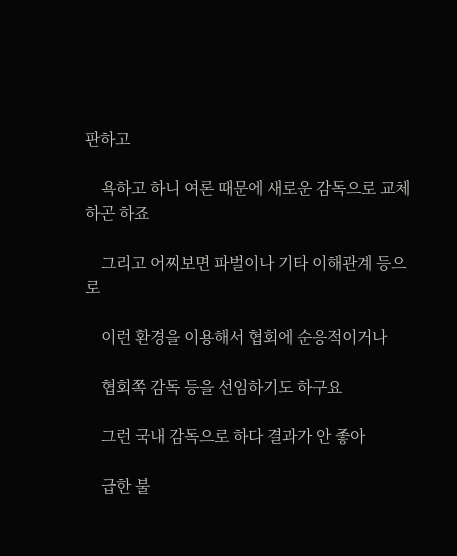판하고

    욕하고 하니 여론 때문에 새로운 감독으로 교체하곤 하죠

    그리고 어찌보면 파벌이나 기타 이해관계 등으로

    이런 환경을 이용해서 협회에 순응적이거나

    협회쪽 감독 등을 선임하기도 하구요

    그런 국내 감독으로 하다 결과가 안 좋아

    급한 불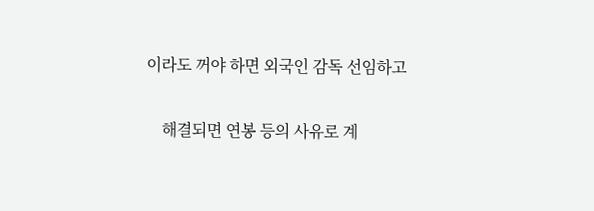이라도 꺼야 하면 외국인 감독 선임하고

    해결되면 연봉 등의 사유로 계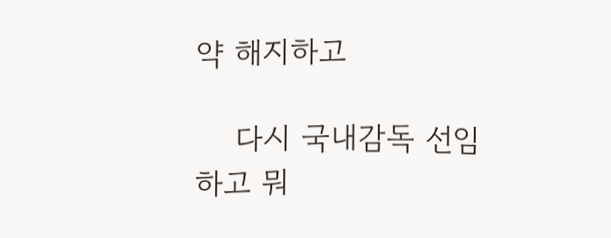약 해지하고

    다시 국내감독 선임하고 뭐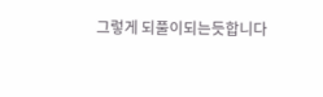그렇게 되풀이되는듯합니다